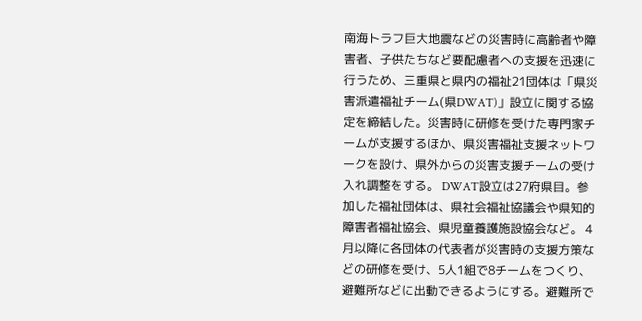南海トラフ巨大地震などの災害時に高齢者や障害者、子供たちなど要配慮者への支援を迅速に行うため、三重県と県内の福祉21団体は「県災害派遣福祉チーム(県DWAT)」設立に関する協定を締結した。災害時に研修を受けた専門家チームが支援するほか、県災害福祉支援ネットワークを設け、県外からの災害支援チームの受け入れ調整をする。 DWAT設立は27府県目。参加した福祉団体は、県社会福祉協議会や県知的障害者福祉協会、県児童養護施設協会など。 4月以降に各団体の代表者が災害時の支援方策などの研修を受け、5人1組で8チームをつくり、避難所などに出動できるようにする。避難所で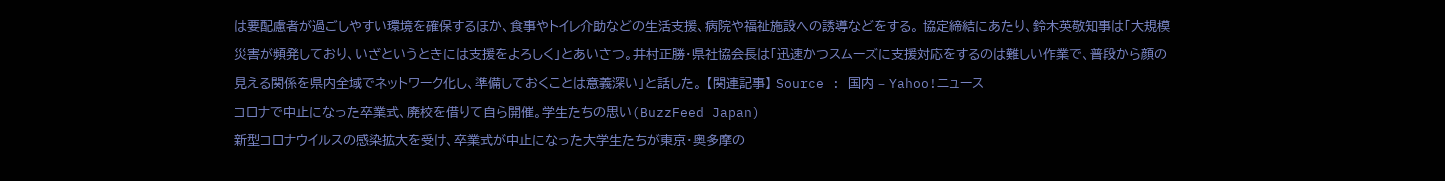は要配慮者が過ごしやすい環境を確保するほか、食事やトイレ介助などの生活支援、病院や福祉施設への誘導などをする。 協定締結にあたり、鈴木英敬知事は「大規模災害が頻発しており、いざというときには支援をよろしく」とあいさつ。井村正勝・県社協会長は「迅速かつスムーズに支援対応をするのは難しい作業で、普段から顔の見える関係を県内全域でネットワーク化し、準備しておくことは意義深い」と話した。 【関連記事】 Source : 国内 – Yahoo!ニュース
コロナで中止になった卒業式、廃校を借りて自ら開催。学生たちの思い(BuzzFeed Japan)
新型コロナウイルスの感染拡大を受け、卒業式が中止になった大学生たちが東京・奥多摩の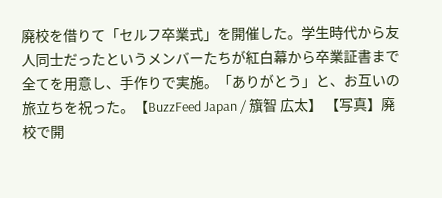廃校を借りて「セルフ卒業式」を開催した。学生時代から友人同士だったというメンバーたちが紅白幕から卒業証書まで全てを用意し、手作りで実施。「ありがとう」と、お互いの旅立ちを祝った。【BuzzFeed Japan / 籏智 広太】 【写真】廃校で開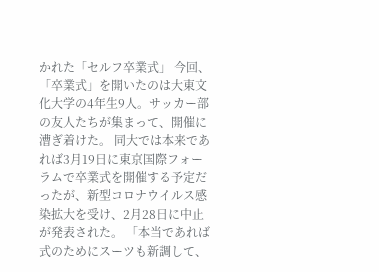かれた「セルフ卒業式」 今回、「卒業式」を開いたのは大東文化大学の4年生9人。サッカー部の友人たちが集まって、開催に漕ぎ着けた。 同大では本来であれば3月19日に東京国際フォーラムで卒業式を開催する予定だったが、新型コロナウイルス感染拡大を受け、2月28日に中止が発表された。 「本当であれば式のためにスーツも新調して、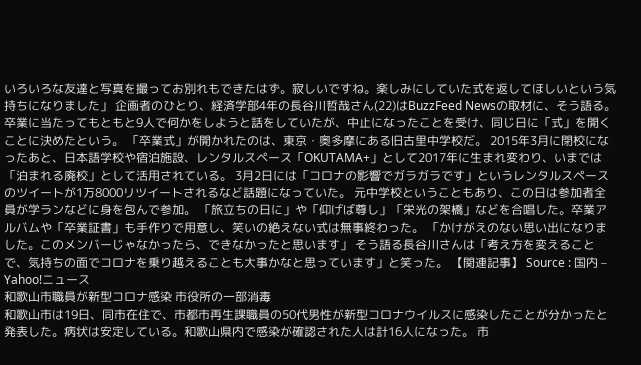いろいろな友達と写真を撮ってお別れもできたはず。寂しいですね。楽しみにしていた式を返してほしいという気持ちになりました」 企画者のひとり、経済学部4年の長谷川哲哉さん(22)はBuzzFeed Newsの取材に、そう語る。 卒業に当たってもともと9人で何かをしようと話をしていたが、中止になったことを受け、同じ日に「式」を開くことに決めたという。 「卒業式」が開かれたのは、東京・奥多摩にある旧古里中学校だ。 2015年3月に閉校になったあと、日本語学校や宿泊施設、レンタルスペース「OKUTAMA+」として2017年に生まれ変わり、いまでは「泊まれる廃校」として活用されている。 3月2日には「コロナの影響でガラガラです」というレンタルスペースのツイートが1万8000リツイートされるなど話題になっていた。 元中学校ということもあり、この日は参加者全員が学ランなどに身を包んで参加。 「旅立ちの日に」や「仰げば尊し」「栄光の架橋」などを合唱した。卒業アルバムや「卒業証書」も手作りで用意し、笑いの絶えない式は無事終わった。 「かけがえのない思い出になりました。このメンバーじゃなかったら、できなかったと思います」 そう語る長谷川さんは「考え方を変えることで、気持ちの面でコロナを乗り越えることも大事かなと思っています」と笑った。 【関連記事】 Source : 国内 – Yahoo!ニュース
和歌山市職員が新型コロナ感染 市役所の一部消毒
和歌山市は19日、同市在住で、市都市再生課職員の50代男性が新型コロナウイルスに感染したことが分かったと発表した。病状は安定している。和歌山県内で感染が確認された人は計16人になった。 市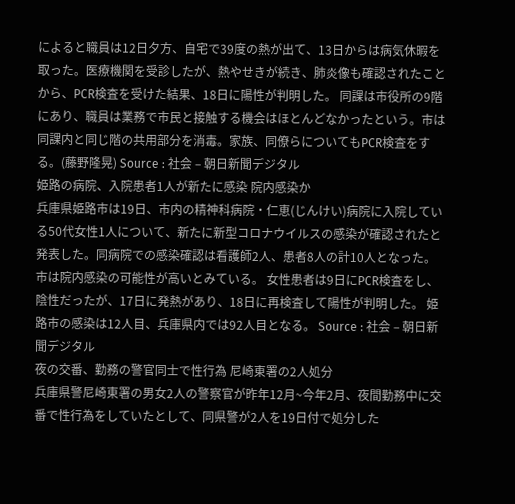によると職員は12日夕方、自宅で39度の熱が出て、13日からは病気休暇を取った。医療機関を受診したが、熱やせきが続き、肺炎像も確認されたことから、PCR検査を受けた結果、18日に陽性が判明した。 同課は市役所の9階にあり、職員は業務で市民と接触する機会はほとんどなかったという。市は同課内と同じ階の共用部分を消毒。家族、同僚らについてもPCR検査をする。(藤野隆晃) Source : 社会 – 朝日新聞デジタル
姫路の病院、入院患者1人が新たに感染 院内感染か
兵庫県姫路市は19日、市内の精神科病院・仁恵(じんけい)病院に入院している50代女性1人について、新たに新型コロナウイルスの感染が確認されたと発表した。同病院での感染確認は看護師2人、患者8人の計10人となった。市は院内感染の可能性が高いとみている。 女性患者は9日にPCR検査をし、陰性だったが、17日に発熱があり、18日に再検査して陽性が判明した。 姫路市の感染は12人目、兵庫県内では92人目となる。 Source : 社会 – 朝日新聞デジタル
夜の交番、勤務の警官同士で性行為 尼崎東署の2人処分
兵庫県警尼崎東署の男女2人の警察官が昨年12月~今年2月、夜間勤務中に交番で性行為をしていたとして、同県警が2人を19日付で処分した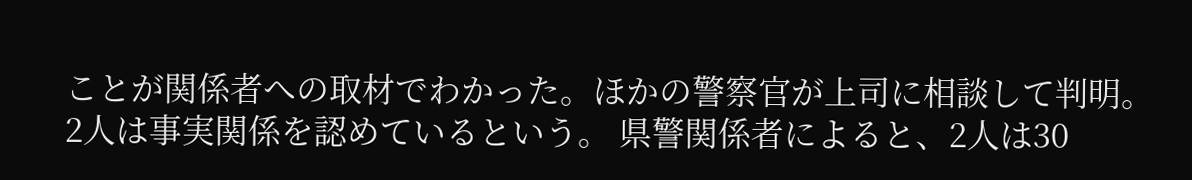ことが関係者への取材でわかった。ほかの警察官が上司に相談して判明。2人は事実関係を認めているという。 県警関係者によると、2人は30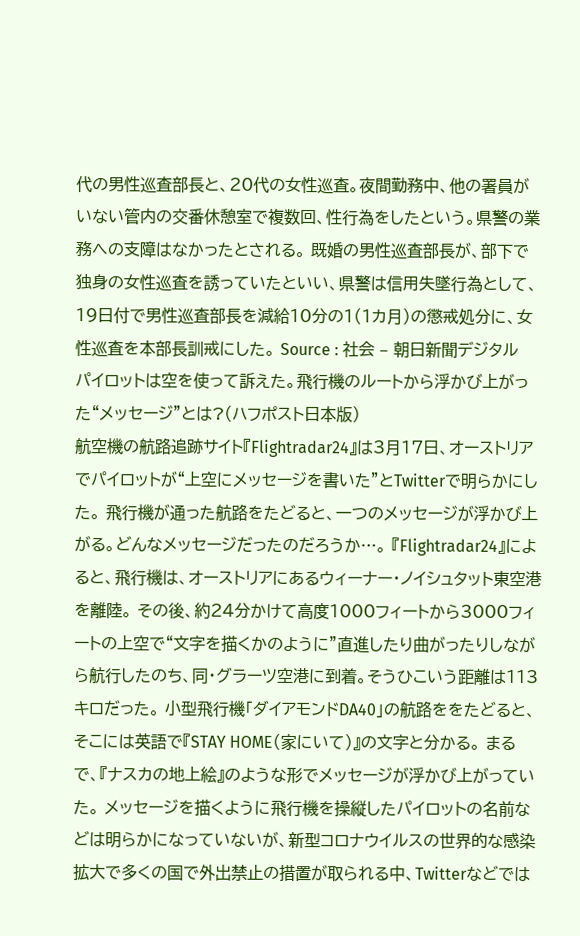代の男性巡査部長と、20代の女性巡査。夜間勤務中、他の署員がいない管内の交番休憩室で複数回、性行為をしたという。県警の業務への支障はなかったとされる。 既婚の男性巡査部長が、部下で独身の女性巡査を誘っていたといい、県警は信用失墜行為として、19日付で男性巡査部長を減給10分の1(1カ月)の懲戒処分に、女性巡査を本部長訓戒にした。 Source : 社会 – 朝日新聞デジタル
パイロットは空を使って訴えた。飛行機のルートから浮かび上がった“メッセージ”とは?(ハフポスト日本版)
航空機の航路追跡サイト『Flightradar24』は3月17日、オーストリアでパイロットが“上空にメッセージを書いた”とTwitterで明らかにした。 飛行機が通った航路をたどると、一つのメッセージが浮かび上がる。どんなメッセージだったのだろうか…。 『Flightradar24』によると、飛行機は、オーストリアにあるウィーナー・ノイシュタット東空港を離陸。 その後、約24分かけて高度1000フィートから3000フィートの上空で“文字を描くかのように”直進したり曲がったりしながら航行したのち、同・グラーツ空港に到着。そうひこいう距離は113キロだった。 小型飛行機「ダイアモンドDA40」の航路ををたどると、そこには英語で『STAY HOME(家にいて)』の文字と分かる。 まるで、『ナスカの地上絵』のような形でメッセージが浮かび上がっていた。 メッセージを描くように飛行機を操縦したパイロットの名前などは明らかになっていないが、新型コロナウイルスの世界的な感染拡大で多くの国で外出禁止の措置が取られる中、Twitterなどでは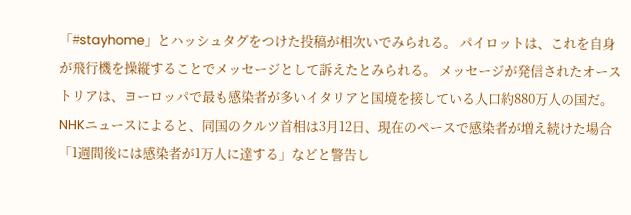「#stayhome」とハッシュタグをつけた投稿が相次いでみられる。 パイロットは、これを自身が飛行機を操縦することでメッセージとして訴えたとみられる。 メッセージが発信されたオーストリアは、ヨーロッパで最も感染者が多いイタリアと国境を接している人口約880万人の国だ。 NHKニュースによると、同国のクルツ首相は3月12日、現在のペースで感染者が増え続けた場合「1週間後には感染者が1万人に達する」などと警告し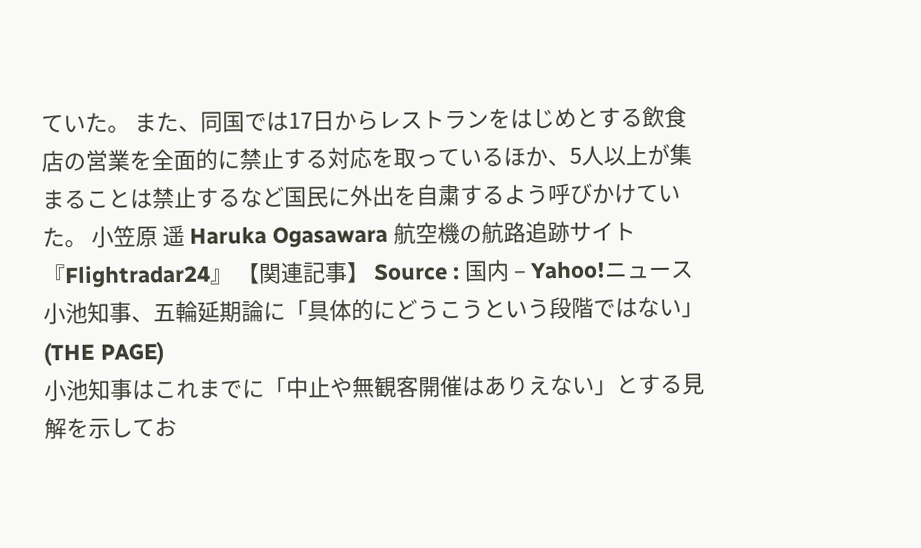ていた。 また、同国では17日からレストランをはじめとする飲食店の営業を全面的に禁止する対応を取っているほか、5人以上が集まることは禁止するなど国民に外出を自粛するよう呼びかけていた。 小笠原 遥 Haruka Ogasawara 航空機の航路追跡サイト『Flightradar24』 【関連記事】 Source : 国内 – Yahoo!ニュース
小池知事、五輪延期論に「具体的にどうこうという段階ではない」(THE PAGE)
小池知事はこれまでに「中止や無観客開催はありえない」とする見解を示してお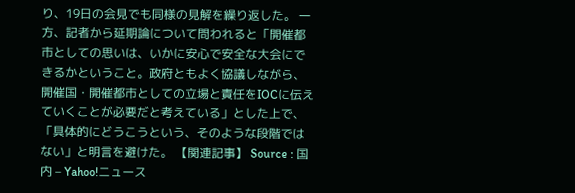り、19日の会見でも同様の見解を繰り返した。 一方、記者から延期論について問われると「開催都市としての思いは、いかに安心で安全な大会にできるかということ。政府ともよく協議しながら、開催国・開催都市としての立場と責任をIOCに伝えていくことが必要だと考えている」とした上で、「具体的にどうこうという、そのような段階ではない」と明言を避けた。 【関連記事】 Source : 国内 – Yahoo!ニュース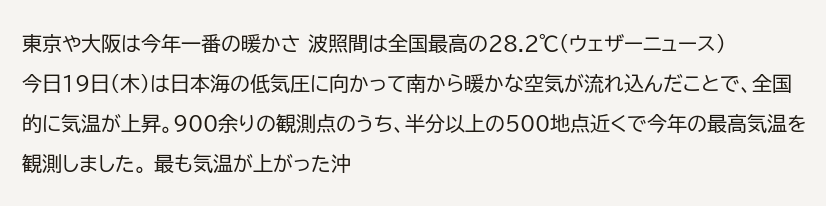東京や大阪は今年一番の暖かさ 波照間は全国最高の28.2℃(ウェザーニュース)
今日19日(木)は日本海の低気圧に向かって南から暖かな空気が流れ込んだことで、全国的に気温が上昇。900余りの観測点のうち、半分以上の500地点近くで今年の最高気温を観測しました。 最も気温が上がった沖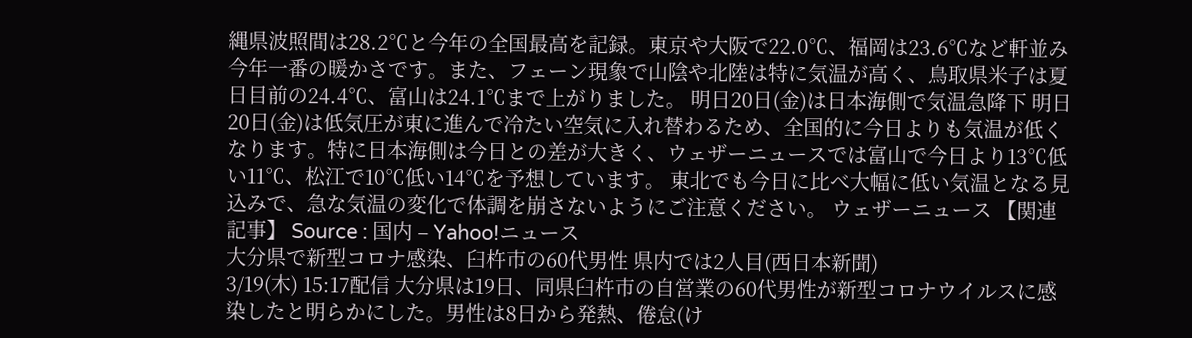縄県波照間は28.2℃と今年の全国最高を記録。東京や大阪で22.0℃、福岡は23.6℃など軒並み今年一番の暖かさです。また、フェーン現象で山陰や北陸は特に気温が高く、鳥取県米子は夏日目前の24.4℃、富山は24.1℃まで上がりました。 明日20日(金)は日本海側で気温急降下 明日20日(金)は低気圧が東に進んで冷たい空気に入れ替わるため、全国的に今日よりも気温が低くなります。特に日本海側は今日との差が大きく、ウェザーニュースでは富山で今日より13℃低い11℃、松江で10℃低い14℃を予想しています。 東北でも今日に比べ大幅に低い気温となる見込みで、急な気温の変化で体調を崩さないようにご注意ください。 ウェザーニュース 【関連記事】 Source : 国内 – Yahoo!ニュース
大分県で新型コロナ感染、臼杵市の60代男性 県内では2人目(西日本新聞)
3/19(木) 15:17配信 大分県は19日、同県臼杵市の自営業の60代男性が新型コロナウイルスに感染したと明らかにした。男性は8日から発熱、倦怠(け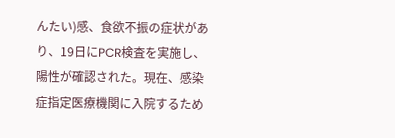んたい)感、食欲不振の症状があり、19日にPCR検査を実施し、陽性が確認された。現在、感染症指定医療機関に入院するため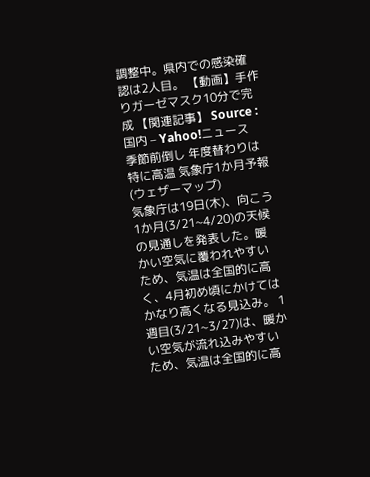調整中。県内での感染確認は2人目。 【動画】手作りガーゼマスク10分で完成 【関連記事】 Source : 国内 – Yahoo!ニュース
季節前倒し 年度替わりは特に高温 気象庁1か月予報(ウェザーマップ)
気象庁は19日(木)、向こう1か月(3/21~4/20)の天候の見通しを発表した。暖かい空気に覆われやすいため、気温は全国的に高く、4月初め頃にかけてはかなり高くなる見込み。 1週目(3/21~3/27)は、暖かい空気が流れ込みやすいため、気温は全国的に高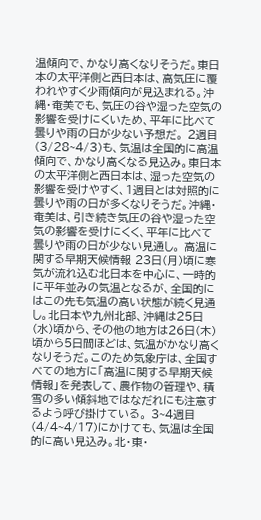温傾向で、かなり高くなりそうだ。東日本の太平洋側と西日本は、高気圧に覆われやすく少雨傾向が見込まれる。沖縄・奄美でも、気圧の谷や湿った空気の影響を受けにくいため、平年に比べて曇りや雨の日が少ない予想だ。 2週目(3/28~4/3)も、気温は全国的に高温傾向で、かなり高くなる見込み。東日本の太平洋側と西日本は、湿った空気の影響を受けやすく、1週目とは対照的に曇りや雨の日が多くなりそうだ。沖縄・奄美は、引き続き気圧の谷や湿った空気の影響を受けにくく、平年に比べて曇りや雨の日が少ない見通し。 高温に関する早期天候情報 23日(月)頃に寒気が流れ込む北日本を中心に、一時的に平年並みの気温となるが、全国的にはこの先も気温の高い状態が続く見通し。北日本や九州北部、沖縄は25日(水)頃から、その他の地方は26日(木)頃から5日間ほどは、気温がかなり高くなりそうだ。このため気象庁は、全国すべての地方に「高温に関する早期天候情報」を発表して、農作物の管理や、積雪の多い傾斜地ではなだれにも注意するよう呼び掛けている。 3~4週目(4/4~4/17)にかけても、気温は全国的に高い見込み。北・東・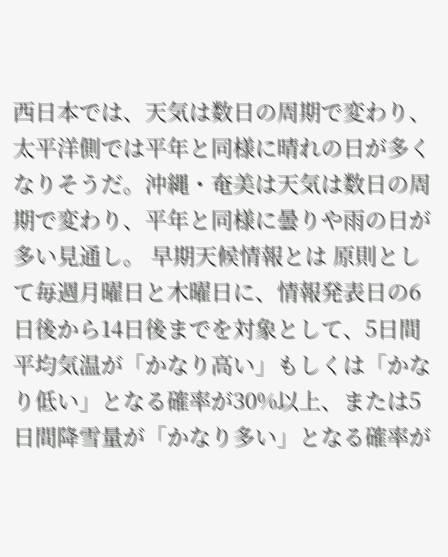西日本では、天気は数日の周期で変わり、太平洋側では平年と同様に晴れの日が多くなりそうだ。沖縄・奄美は天気は数日の周期で変わり、平年と同様に曇りや雨の日が多い見通し。 早期天候情報とは 原則として毎週月曜日と木曜日に、情報発表日の6日後から14日後までを対象として、5日間平均気温が「かなり高い」もしくは「かなり低い」となる確率が30%以上、または5日間降雪量が「かなり多い」となる確率が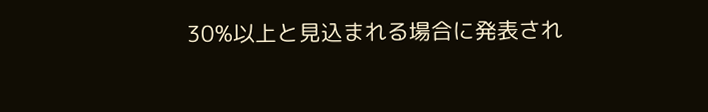30%以上と見込まれる場合に発表され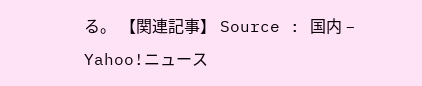る。 【関連記事】 Source : 国内 – Yahoo!ニュース